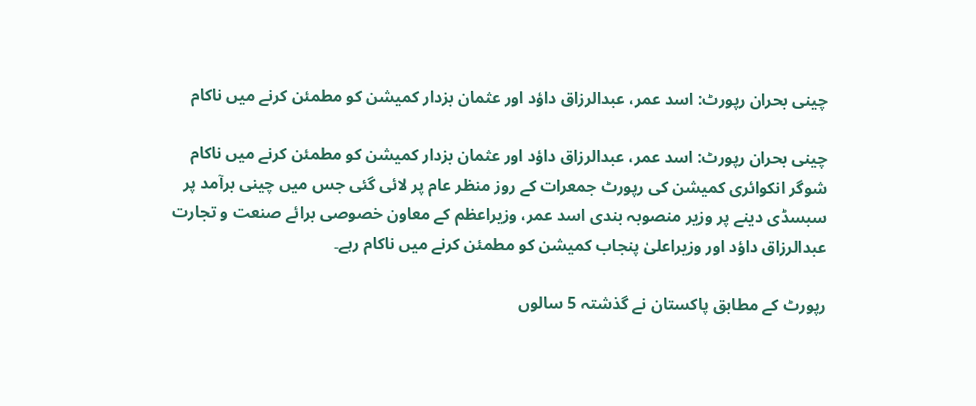چینی بحران رپورٹ: اسد عمر، عبدالرزاق داؤد اور عثمان بزدار کمیشن کو مطمئن کرنے میں ناکام

چینی بحران رپورٹ: اسد عمر، عبدالرزاق داؤد اور عثمان بزدار کمیشن کو مطمئن کرنے میں ناکام
شوگر انکوائری کمیشن کی رپورٹ جمعرات کے روز منظر عام پر لائی گئی جس میں چینی برآمد پر سبسڈی دینے پر وزیر منصوبہ بندی اسد عمر، وزیراعظم کے معاون خصوصی برائے صنعت و تجارت عبدالرزاق داؤد اور وزیراعلیٰ پنجاب کمیشن کو مطمئن کرنے میں ناکام رہے۔

رپورٹ کے مطابق پاکستان نے گذشتہ 5 سالوں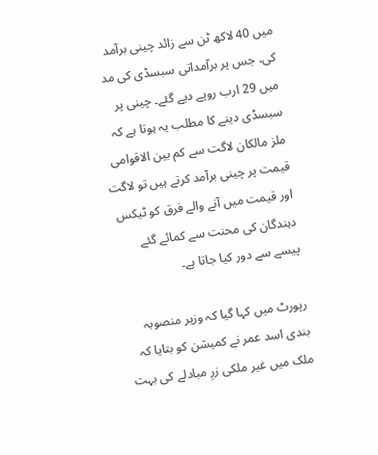میں 40 لاکھ ٹن سے زائد چینی برآمد کی، جس پر برآمداتی سبسڈی کی مد میں 29 ارب روپے دیے گئے۔ چینی پر سبسڈی دینے کا مطلب یہ ہوتا ہے کہ ملز مالکان لاگت سے کم بین الاقوامی قیمت پر چینی برآمد کرتے ہیں تو لاگت اور قیمت میں آنے والے فرق کو ٹیکس دہندگان کی محنت سے کمائے گئے پیسے سے دور کیا جاتا ہے۔

رپورٹ میں کہا گیا کہ وزیر منصوبہ بندی اسد عمر نے کمیشن کو بتایا کہ ملک میں غیر ملکی زرِ مبادلے کی بہت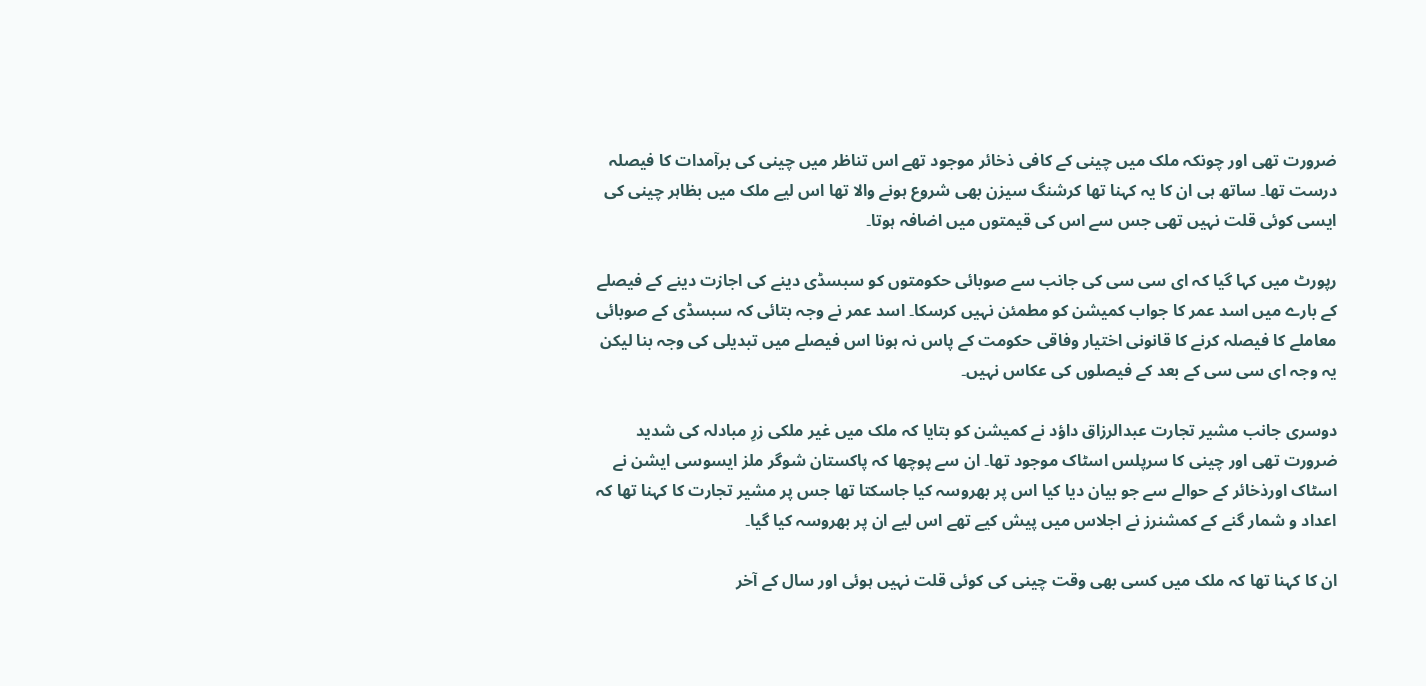ضرورت تھی اور چونکہ ملک میں چینی کے کافی ذخائر موجود تھے اس تناظر میں چینی کی برآمدات کا فیصلہ درست تھا۔ ساتھ ہی ان کا یہ کہنا تھا کرشنگ سیزن بھی شروع ہونے والا تھا اس لیے ملک میں بظاہر چینی کی ایسی کوئی قلت نہیں تھی جس سے اس کی قیمتوں میں اضافہ ہوتا۔

رپورٹ میں کہا گیا کہ ای سی سی کی جانب سے صوبائی حکومتوں کو سبسڈی دینے کی اجازت دینے کے فیصلے کے بارے میں اسد عمر کا جواب کمیشن کو مطمئن نہیں کرسکا۔ اسد عمر نے وجہ بتائی کہ سبسڈی کے صوبائی معاملے کا فیصلہ کرنے کا قانونی اختیار وفاقی حکومت کے پاس نہ ہونا اس فیصلے میں تبدیلی کی وجہ بنا لیکن یہ وجہ ای سی سی کے بعد کے فیصلوں کی عکاس نہیں۔

دوسری جانب مشیر تجارت عبدالرزاق داؤد نے کمیشن کو بتایا کہ ملک میں غیر ملکی زرِ مبادلہ کی شدید ضرورت تھی اور چینی کا سرپلس اسٹاک موجود تھا۔ ان سے پوچھا کہ پاکستان شوگر ملز ایسوسی ایشن نے اسٹاک اورذخائر کے حوالے سے جو بیان دیا کیا اس پر بھروسہ کیا جاسکتا تھا جس پر مشیر تجارت کا کہنا تھا کہ اعداد و شمار گنے کے کمشنرز نے اجلاس میں پیش کیے تھے اس لیے ان پر بھروسہ کیا گیا۔

ان کا کہنا تھا کہ ملک میں کسی بھی وقت چینی کی کوئی قلت نہیں ہوئی اور سال کے آخر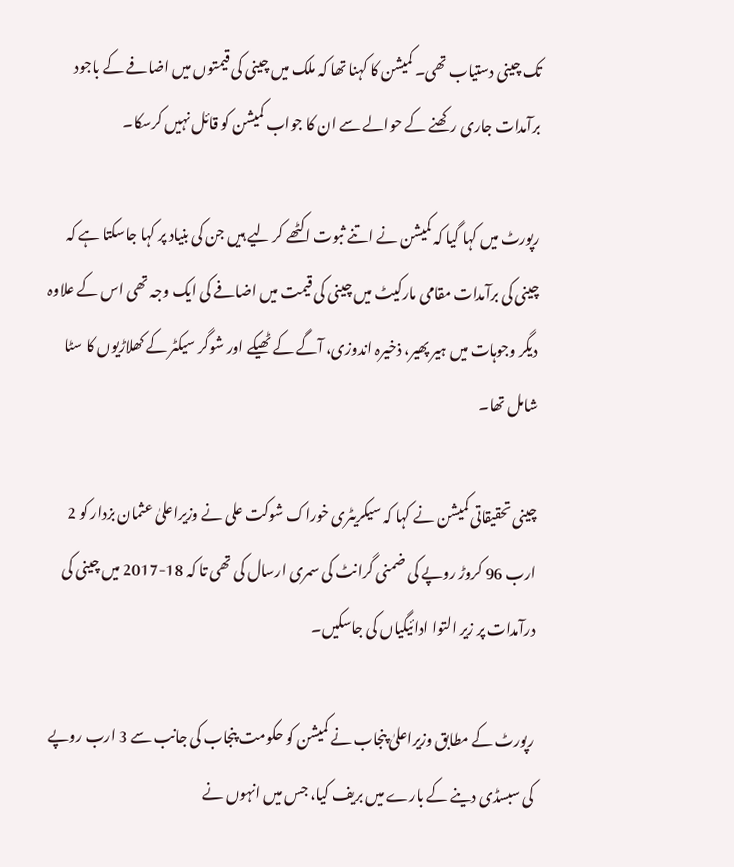تک چینی دستیاب تھی۔ کمیشن کا کہنا تھا کہ ملک میں چینی کی قیمتوں میں اضافے کے باجود برآمدات جاری رکھنے کے حوالے سے ان کا جواب کمیشن کو قائل نہیں کرسکا۔

رپورٹ میں کہا گیا کہ کمیشن نے اتنے ثبوت اکٹھے کر لیے ہیں جن کی بنیاد پر کہا جاسکتا ہے کہ چینی کی برآمدات مقامی مارکیٹ میں چینی کی قیمت میں اضافے کی ایک وجہ تھی اس کے علاوہ دیگر وجوہات میں ہیر پھیر، ذخیرہ اندوزی، آگے کے ٹھیکے اور شوگر سیکٹر کے کھلاڑیوں کا سٹا شامل تھا۔

چینی تحقیقاتی کمیشن نے کہا کہ سیکریٹری خوراک شوکت علی نے وزیراعلیٰ عثمان بزدار کو 2 ارب 96 کروڑ روپے کی ضمنی گرانٹ کی سمری ارسال کی تھی تا کہ 18-2017 میں چینی کی درآمدات پر زیر التوا ادائیگیاں کی جاسکیں۔

رپورٹ کے مطابق وزیراعلیٰ پنجاب نے کمیشن کو حکومت پنجاب کی جانب سے 3 ارب روپے کی سبسڈی دینے کے بارے میں بریف کیا، جس میں انہوں نے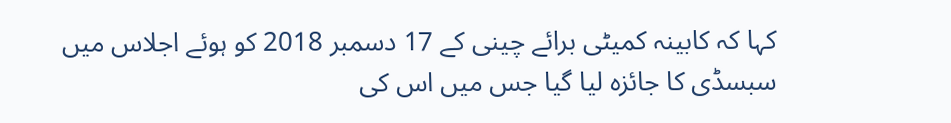کہا کہ کابینہ کمیٹی برائے چینی کے 17 دسمبر 2018 کو ہوئے اجلاس میں سبسڈی کا جائزہ لیا گیا جس میں اس کی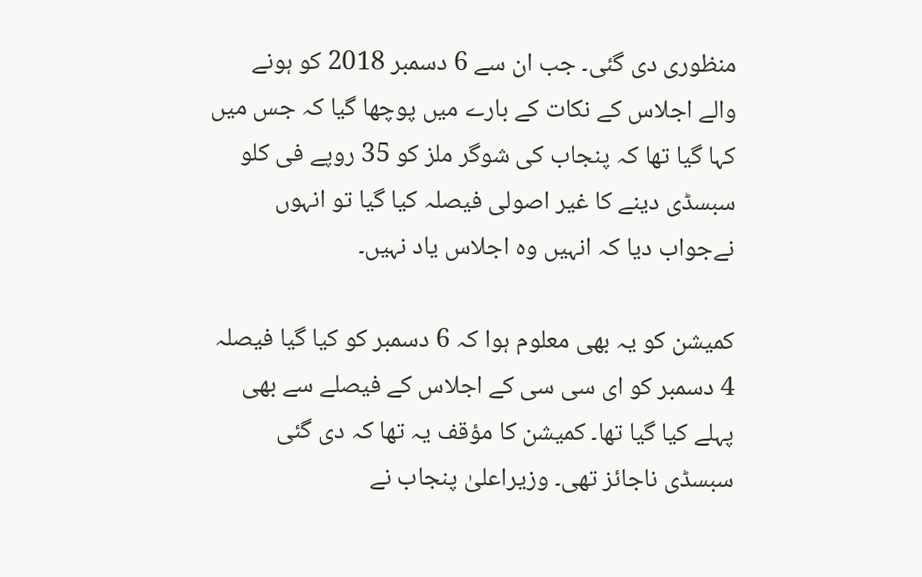منظوری دی گئی۔ جب ان سے 6 دسمبر 2018 کو ہونے والے اجلاس کے نکات کے بارے میں پوچھا گیا کہ جس میں کہا گیا تھا کہ پنجاب کی شوگر ملز کو 35 روپے فی کلو سبسڈی دینے کا غیر اصولی فیصلہ کیا گیا تو انہوں نےجواب دیا کہ انہیں وہ اجلاس یاد نہیں۔

کمیشن کو یہ بھی معلوم ہوا کہ 6 دسمبر کو کیا گیا فیصلہ 4 دسمبر کو ای سی سی کے اجلاس کے فیصلے سے بھی پہلے کیا گیا تھا۔ کمیشن کا مؤقف یہ تھا کہ دی گئی سبسڈی ناجائز تھی۔ وزیراعلیٰ پنجاب نے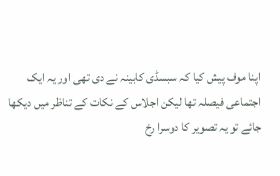اپنا موف پیش کیا کہ سبسڈی کابینہ نے دی تھی اور یہ ایک اجتماعی فیصلہ تھا لیکن اجلاس کے نکات کے تناظر میں دیکھا جائے تو یہ تصویر کا دوسرا رخ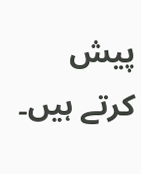پیش کرتے ہیں۔